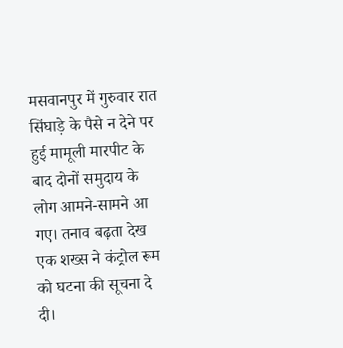मसवानपुर में गुरुवार रात सिंघाड़े के पैसे न देने पर हुई मामूली मारपीट के बाद दोनों समुदाय के लोग आमने-सामने आ गए। तनाव बढ़ता देख एक शख्स ने कंट्रोल रूम को घटना की सूचना दे दी।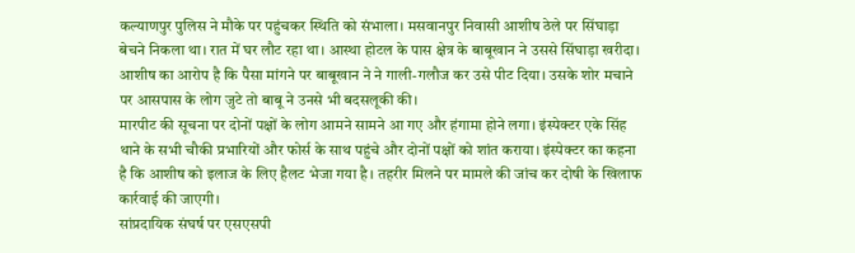कल्याणपुर पुलिस ने मौके पर पहुंचकर स्थिति को संभाला। मसवानपुर निवासी आशीष ठेले पर सिंघाड़ा बेचने निकला था। रात में घर लौट रहा था। आस्था होटल के पास क्षेत्र के बाबूखान ने उससे सिंघाड़ा खरीदा।
आशीष का आरोप है कि पैसा मांगने पर बाबूखान ने ने गाली-गलौज कर उसे पीट दिया। उसके शोर मचाने पर आसपास के लोग जुटे तो बाबू ने उनसे भी बदसलूकी की।
मारपीट की सूचना पर दोनों पक्षों के लोग आमने सामने आ गए और हंगामा होने लगा। इंस्पेक्टर एके सिंह थाने के सभी चौकी प्रभारियों और फोर्स के साथ पहुंचे और दोनों पक्षों को शांत कराया। इंस्पेक्टर का कहना है कि आशीष को इलाज के लिए हैलट भेजा गया है। तहरीर मिलने पर मामले की जांच कर दोषी के खिलाफ कार्रवाई की जाएगी।
सांप्रदायिक संघर्ष पर एसएसपी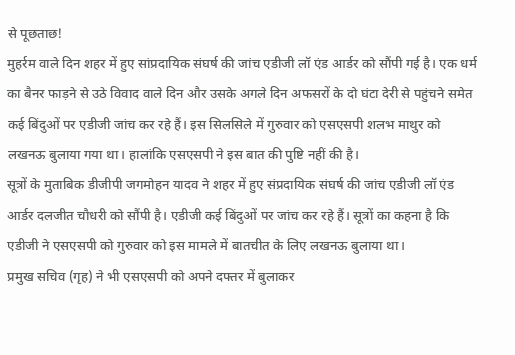से पूछताछ!
मुहर्रम वाले दिन शहर में हुए सांप्रदायिक संघर्ष की जांच एडीजी लॉ एंड आर्डर को सौंपी गई है। एक धर्म का बैनर फाड़ने से उठे विवाद वाले दिन और उसके अगले दिन अफसरों के दो घंटा देरी से पहुंचने समेत कई बिंदुओं पर एडीजी जांच कर रहे हैं। इस सिलसिले में गुरुवार को एसएसपी शलभ माथुर को लखनऊ बुलाया गया था। हालांकि एसएसपी ने इस बात की पुष्टि नहीं की है।
सूत्रों के मुताबिक डीजीपी जगमोहन यादव ने शहर में हुए संप्रदायिक संघर्ष की जांच एडीजी लॉ एंड आर्डर दलजीत चौधरी को सौंपी है। एडीजी कई बिंदुओं पर जांच कर रहे हैं। सूत्रों का कहना है कि एडीजी ने एसएसपी को गुरुवार को इस मामले में बातचीत के लिए लखनऊ बुलाया था।
प्रमुख सचिव (गृह) ने भी एसएसपी को अपने दफ्तर में बुलाकर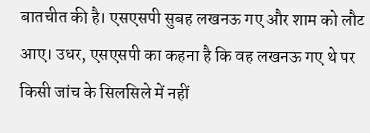बातचीत की है। एसएसपी सुबह लखनऊ गए और शाम को लौट आए। उधर, एसएसपी का कहना है कि वह लखनऊ गए थे पर किसी जांच के सिलसिले में नहीं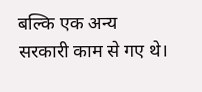बल्कि एक अन्य सरकारी काम से गए थे।